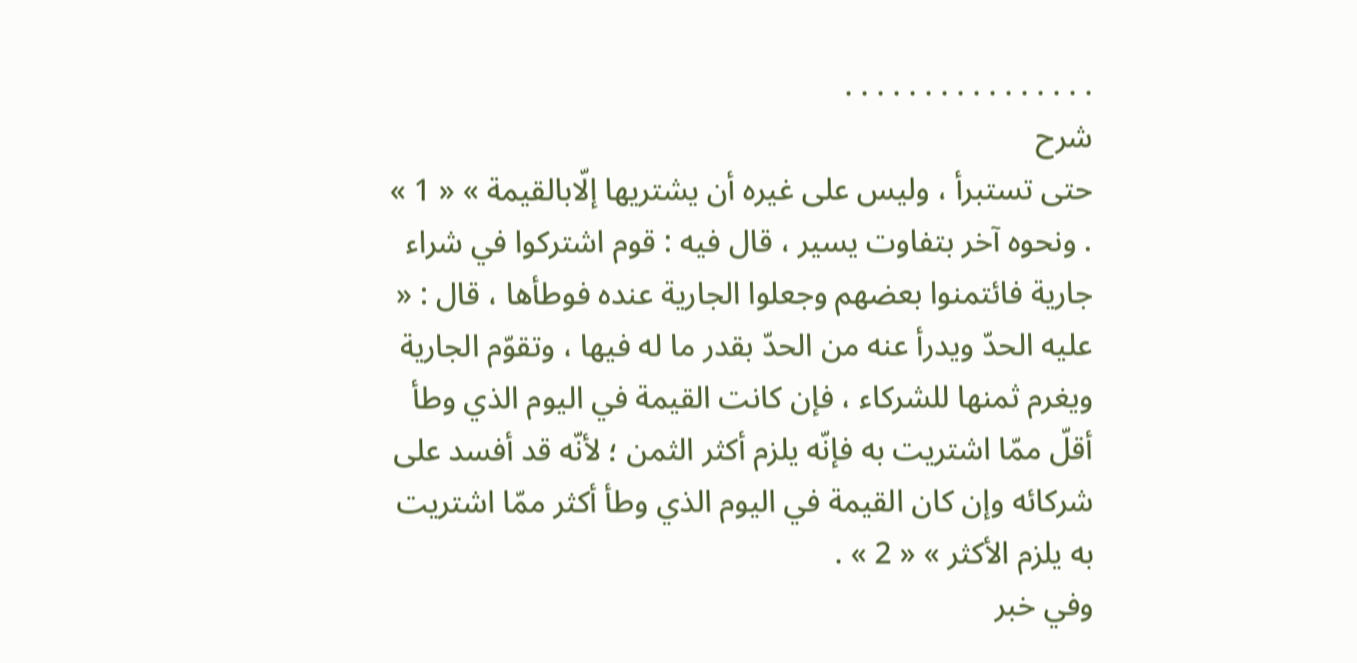. . . . . . . . . . . . . . . .
شرح
حتى تستبرأ ، وليس على غيره أن يشتريها إلّابالقيمة » « 1 » . ونحوه آخر بتفاوت يسير ، قال فيه : قوم اشتركوا في شراء جارية فائتمنوا بعضهم وجعلوا الجارية عنده فوطأها ، قال : « عليه الحدّ ويدرأ عنه من الحدّ بقدر ما له فيها ، وتقوّم الجارية ويغرم ثمنها للشركاء ، فإن كانت القيمة في اليوم الذي وطأ أقلّ ممّا اشتريت به فإنّه يلزم أكثر الثمن ؛ لأنّه قد أفسد على شركائه وإن كان القيمة في اليوم الذي وطأ أكثر ممّا اشتريت به يلزم الأكثر » « 2 » .
وفي خبر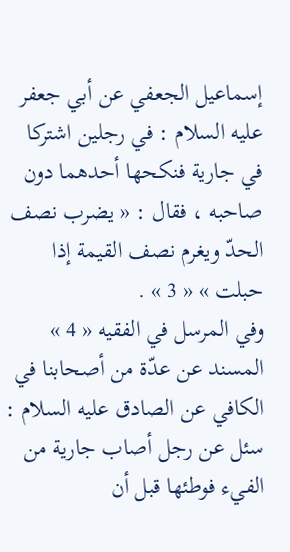إسماعيل الجعفي عن أبي جعفر عليه السلام : في رجلين اشتركا في جارية فنكحها أحدهما دون صاحبه ، فقال : « يضرب نصف الحدّ ويغرم نصف القيمة إذا حبلت » « 3 » .
وفي المرسل في الفقيه « 4 » المسند عن عدّة من أصحابنا في الكافي عن الصادق عليه السلام : سئل عن رجل أصاب جارية من الفيء فوطئها قبل أن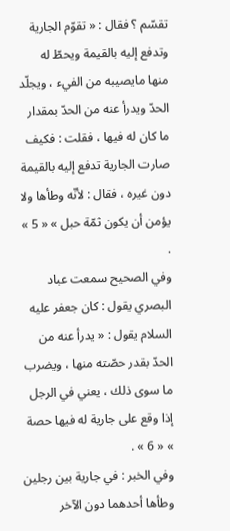تقسّم ؟ فقال : « تقوّم الجارية وتدفع إليه بالقيمة ويحطّ له منها مايصيبه من الفيء ، ويجلّد الحدّ ويدرأ عنه من الحدّ بمقدار ما كان له فيها ، فقلت : فكيف صارت الجارية تدفع إليه بالقيمة دون غيره ، فقال : لأنّه وطأها ولا يؤمن أن يكون ثمّة حبل » « 5 » .
وفي الصحيح سمعت عباد البصري يقول : كان جعفر عليه السلام يقول : « يدرأ عنه من الحدّ بقدر حصّته منها ، ويضرب ما سوى ذلك ، يعني في الرجل إذا وقع على جارية له فيها حصة » « 6 » .
وفي الخبر : في جارية بين رجلين وطأها أحدهما دون الآخر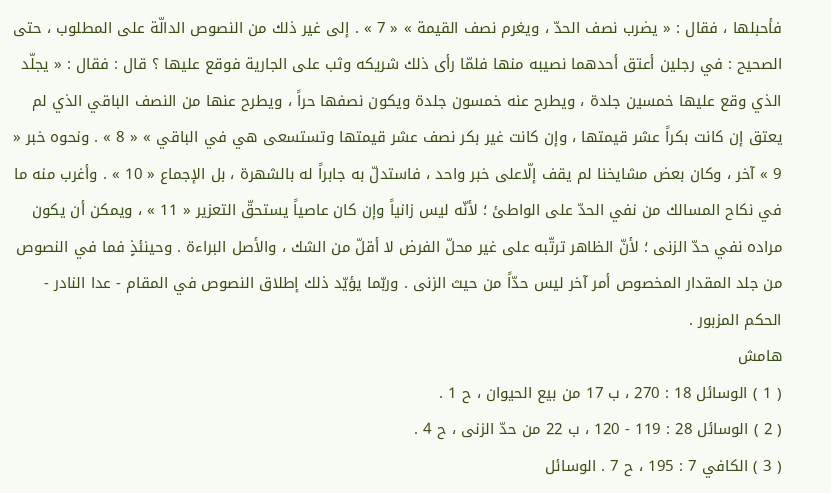فأحبلها ، فقال : « يضرب نصف الحدّ ، ويغرم نصف القيمة » « 7 » . إلى غير ذلك من النصوص الدالّة على المطلوب ، حتى الصحيح : في رجلين أعتق أحدهما نصيبه منها فلمّا رأى ذلك شريكه وثب على الجارية فوقع عليها ؟ قال : فقال : « يجلّد الذي وقع عليها خمسين جلدة ، ويطرح عنه خمسون جلدة ويكون نصفها حراً ، ويطرح عنها من النصف الباقي الذي لم يعتق إن كانت بكراً عشر قيمتها ، وإن كانت غير بكر نصف عشر قيمتها وتستسعى هي في الباقي » « 8 » . ونحوه خبر « 9 » آخر ، وكان بعض مشايخنا لم يقف إلّاعلى خبر واحد ، فاستدلّ به جابراً له بالشهرة ، بل الإجماع « 10 » . وأغرب منه ما في نكاح المسالك من نفي الحدّ على الواطئ ؛ لأنّه ليس زانياً وإن كان عاصياً يستحقّ التعزير « 11 » ، ويمكن أن يكون مراده نفي حدّ الزنى ؛ لأنّ الظاهر ترتّبه على غير محلّ الفرض لا أقلّ من الشك ، والأصل البراءة . وحينئذٍ فما في النصوص من جلد المقدار المخصوص أمر آخر ليس حدّاً من حيث الزنى . وربّما يؤيّد ذلك إطلاق النصوص في المقام - عدا النادر - الحكم المزبور .
هامش
( 1 ) الوسائل 18 : 270 ، ب 17 من بيع الحيوان ، ح 1 .
( 2 ) الوسائل 28 : 119 - 120 ، ب 22 من حدّ الزنى ، ح 4 .
( 3 ) الكافي 7 : 195 ، ح 7 . الوسائل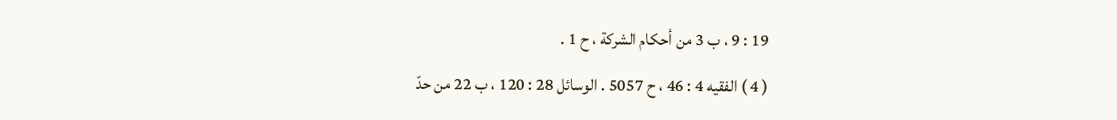19 : 9 ، ب 3 من أحكام الشركة ، ح 1 .
( 4 ) الفقيه 4 : 46 ، ح 5057 . الوسائل 28 : 120 ، ب 22 من حدّ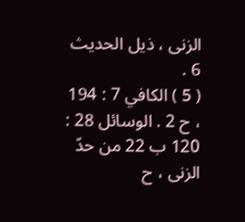الزنى ، ذيل الحديث 6 .
( 5 ) الكافي 7 : 194 ، ح 2 . الوسائل 28 : 120 ب 22 من حدّ الزنى ، ح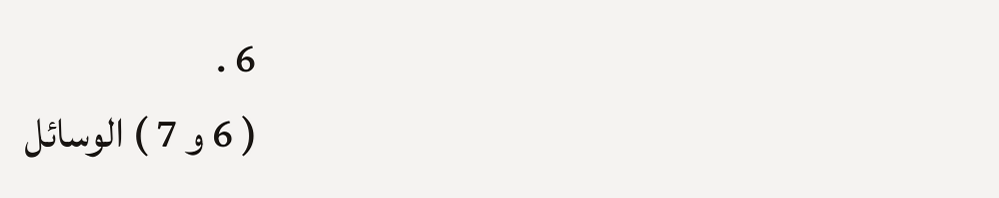6 .
( 6 و 7 ) الوسائل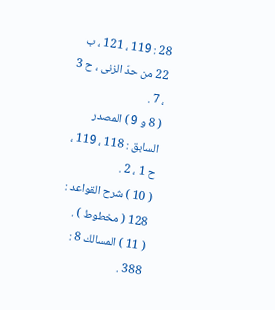28 : 119 ، 121 ، ب 22 من حدّ الزنى ، ح 3 ، 7 .
( 8 و 9 ) المصدر السابق : 118 ، 119 ، ح 1 ، 2 .
( 10 ) شرح القواعد : 128 ( مخطوط ) .
( 11 ) المسالك 8 : 388 .